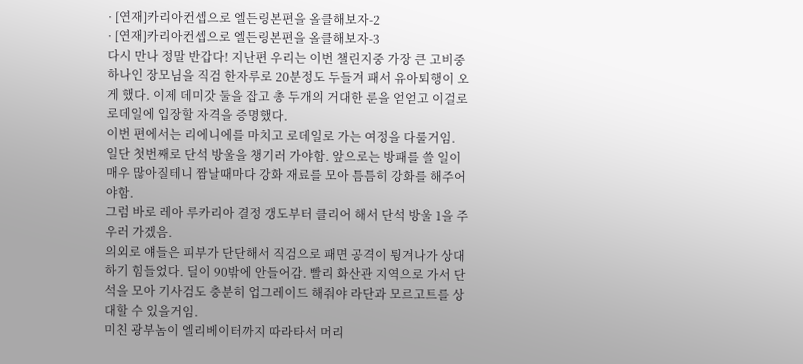· [연재]카리아컨셉으로 엘든링본편을 올클해보자-2
· [연재]카리아컨셉으로 엘든링본편을 올클해보자-3
다시 만나 정말 반갑다! 지난편 우리는 이번 챌린지중 가장 큰 고비중 하나인 장모님을 직검 한자루로 20분정도 두들겨 패서 유아퇴행이 오게 했다. 이제 데미갓 둘을 잡고 총 두개의 거대한 룬을 얻얻고 이걸로 로데일에 입장할 자격을 증명했다.
이번 편에서는 리에니에를 마치고 로데일로 가는 여정을 다룰거임.
일단 첫번째로 단석 방울을 챙기러 가야함. 앞으로는 방패를 쓸 일이 매우 많아질테니 짬날때마다 강화 재료를 모아 틈틈히 강화를 해주어야함.
그럼 바로 레아 루카리아 결정 갱도부터 클리어 해서 단석 방울 1을 주우러 가겠음.
의외로 얘들은 피부가 단단해서 직검으로 패면 공격이 튕겨나가 상대하기 힘들었다. 딜이 90밖에 안들어감. 빨리 화산관 지역으로 가서 단석을 모아 기사검도 충분히 업그레이드 해줘야 라단과 모르고트를 상대할 수 있을거임.
미친 광부놈이 엘리베이터까지 따라타서 머리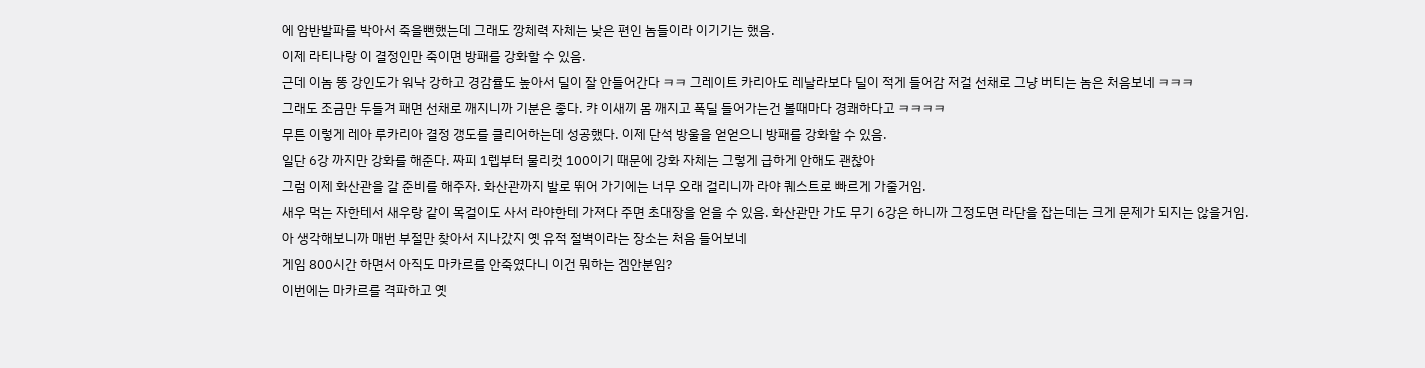에 암반발파를 박아서 죽을뻔했는데 그래도 깡체력 자체는 낮은 편인 놈들이라 이기기는 했음.
이제 라티나랑 이 결정인만 죽이면 방패를 강화할 수 있음.
근데 이놈 똥 강인도가 워낙 강하고 경감률도 높아서 딜이 잘 안들어간다 ㅋㅋ 그레이트 카리아도 레날라보다 딜이 적게 들어감 저걸 선채로 그냥 버티는 놈은 처음보네 ㅋㅋㅋ
그래도 조금만 두들겨 패면 선채로 깨지니까 기분은 좋다. 캬 이새끼 몸 깨지고 폭딜 들어가는건 볼때마다 경쾌하다고 ㅋㅋㅋㅋ
무튼 이렇게 레아 루카리아 결정 갱도를 클리어하는데 성공했다. 이제 단석 방울을 얻얻으니 방패를 강화할 수 있음.
일단 6강 까지만 강화를 해준다. 짜피 1렙부터 물리컷 100이기 때문에 강화 자체는 그렇게 급하게 안해도 괜찮아
그럼 이제 화산관을 갈 준비를 해주자. 화산관까지 발로 뛰어 가기에는 너무 오래 걸리니까 라야 퀘스트로 빠르게 가줄거임.
새우 먹는 자한테서 새우랑 같이 목걸이도 사서 라야한테 가져다 주면 초대장을 얻을 수 있음. 화산관만 가도 무기 6강은 하니까 그정도면 라단을 잡는데는 크게 문제가 되지는 않을거임.
아 생각해보니까 매번 부절만 찾아서 지나갔지 옛 유적 절벽이라는 장소는 처음 들어보네
게임 800시간 하면서 아직도 마카르를 안죽였다니 이건 뭐하는 겜안분임?
이번에는 마카르를 격파하고 옛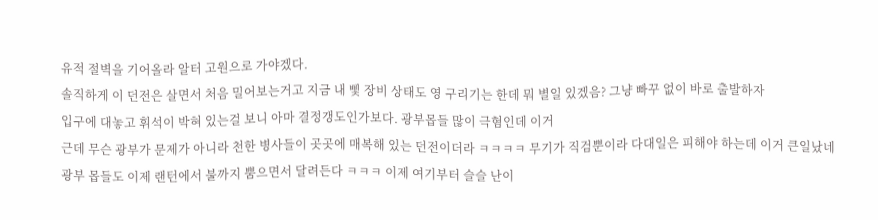유적 절벽을 기어올라 알터 고원으로 가야겠다.
솔직하게 이 던전은 살면서 처음 밀어보는거고 지금 내 삧 장비 상태도 영 구리기는 한데 뭐 별일 있겠음? 그냥 빠꾸 없이 바로 출발하자
입구에 대놓고 휘석이 박혀 있는걸 보니 아마 결정갱도인가보다. 광부몹들 많이 극혐인데 이거
근데 무슨 광부가 문제가 아니라 천한 병사들이 곳곳에 매복해 있는 던전이더라 ㅋㅋㅋㅋ 무기가 직검뿐이라 다대일은 피해야 하는데 이거 큰일났네
광부 몹들도 이제 랜턴에서 불까지 뿜으면서 달려든다 ㅋㅋㅋ 이제 여기부터 슬슬 난이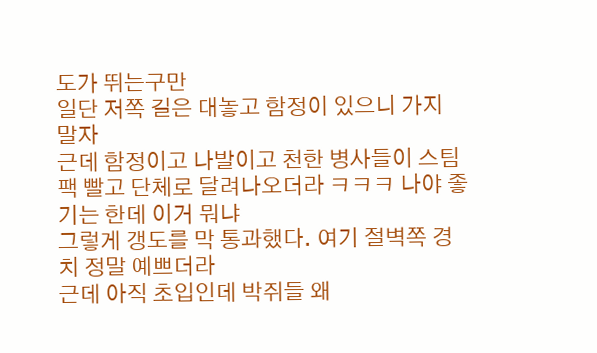도가 뛰는구만
일단 저쪽 길은 대놓고 함정이 있으니 가지 말자
근데 함정이고 나발이고 천한 병사들이 스팀팩 빨고 단체로 달려나오더라 ㅋㅋㅋ 나야 좋기는 한데 이거 뭐냐
그렇게 갱도를 막 통과했다. 여기 절벽쪽 경치 정말 예쁘더라
근데 아직 초입인데 박쥐들 왜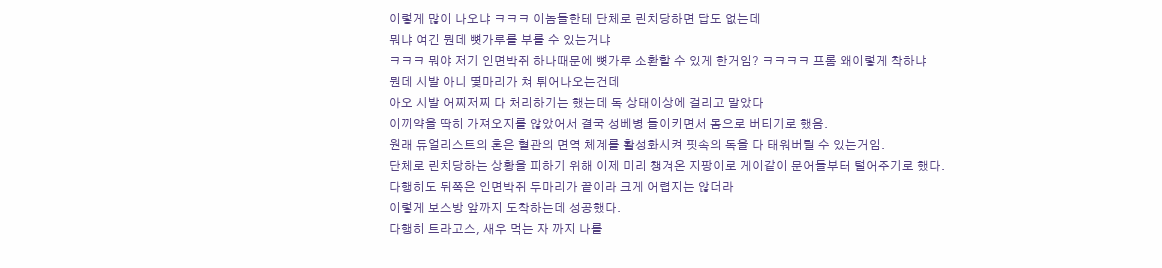이렇게 많이 나오냐 ㅋㅋㅋ 이놈들한테 단체로 린치당하면 답도 없는데
뭐냐 여긴 뭔데 뼛가루를 부를 수 있는거냐
ㅋㅋㅋ 뭐야 저기 인면박쥐 하나때문에 뼛가루 소환할 수 있게 한거임? ㅋㅋㅋㅋ 프롬 왜이렇게 착하냐
뭔데 시발 아니 몇마리가 쳐 튀어나오는건데
아오 시발 어찌저찌 다 처리하기는 했는데 독 상태이상에 걸리고 말았다
이끼약을 딱히 가져오지를 않았어서 결국 성베병 들이키면서 몸으로 버티기로 했음.
원래 듀얼리스트의 혼은 혈관의 면역 체계를 활성화시켜 핏속의 독을 다 태워버릴 수 있는거임.
단체로 린치당하는 상황을 피하기 위해 이제 미리 챙겨온 지팡이로 게이같이 문어들부터 털어주기로 했다.
다행히도 뒤쪽은 인면박쥐 두마리가 끝이라 크게 어렵지는 않더라
이렇게 보스방 앞까지 도착하는데 성공했다.
다행히 트라고스, 새우 먹는 자 까지 나를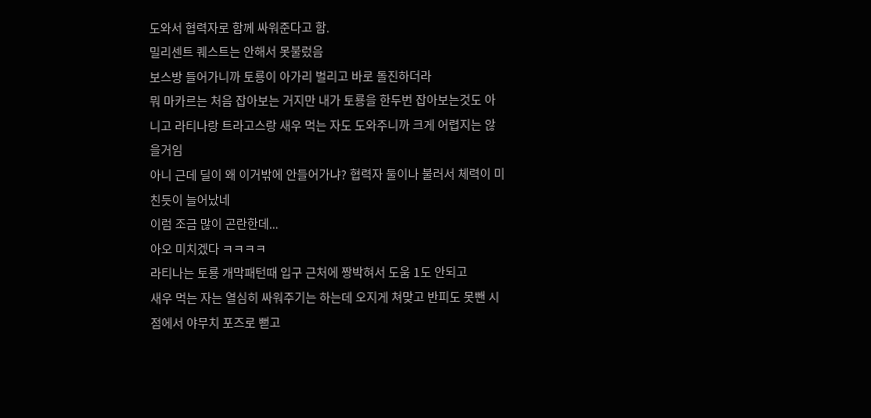도와서 협력자로 함께 싸워준다고 함.
밀리센트 퀘스트는 안해서 못불렀음
보스방 들어가니까 토룡이 아가리 벌리고 바로 돌진하더라
뭐 마카르는 처음 잡아보는 거지만 내가 토룡을 한두번 잡아보는것도 아니고 라티나랑 트라고스랑 새우 먹는 자도 도와주니까 크게 어렵지는 않을거임
아니 근데 딜이 왜 이거밖에 안들어가냐? 협력자 둘이나 불러서 체력이 미친듯이 늘어났네
이럼 조금 많이 곤란한데...
아오 미치겠다 ㅋㅋㅋㅋ
라티나는 토룡 개막패턴때 입구 근처에 짱박혀서 도움 1도 안되고
새우 먹는 자는 열심히 싸워주기는 하는데 오지게 쳐맞고 반피도 못뺀 시점에서 야무치 포즈로 뻗고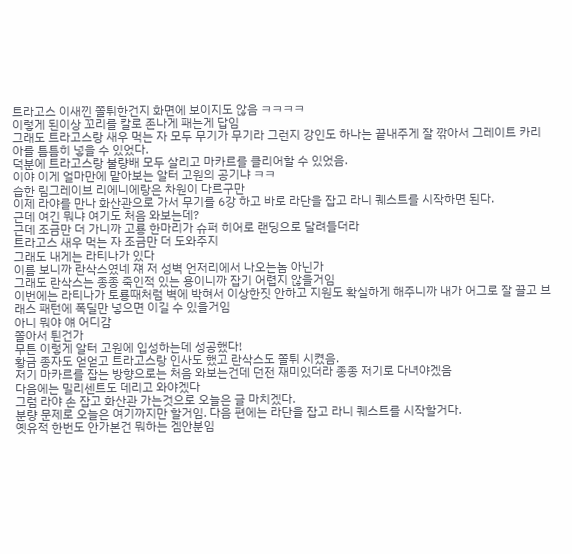트라고스 이새낀 쫄튀한건지 화면에 보이지도 않음 ㅋㅋㅋㅋ
이렇게 된이상 꼬리를 칼로 존나게 패는게 답임
그래도 트라고스랑 새우 먹는 자 모두 무기가 무기라 그런지 강인도 하나는 끝내주게 잘 깎아서 그레이트 카리아를 틈틈히 넣을 수 있었다.
덕분에 트라고스랑 불량배 모두 살리고 마카르를 클리어할 수 있었음.
이야 이게 얼마만에 맡아보는 알터 고원의 공기냐 ㅋㅋ
습한 림그레이브 리에니에랑은 차원이 다르구만
이제 라야를 만나 화산관으로 가서 무기를 6강 하고 바로 라단을 잡고 라니 퀘스트를 시작하면 된다.
근데 여긴 뭐냐 여기도 처음 와보는데?
근데 조금만 더 가니까 고룡 한마리가 슈퍼 히어로 랜딩으로 달려들더라
트라고스 새우 먹는 자 조금만 더 도와주지
그래도 내게는 라티나가 있다
이름 보니까 란삭스였네 쟤 저 성벽 언저리에서 나오는놈 아닌가
그래도 란삭스는 종종 죽인적 있는 용이니까 잡기 어렵지 않을거임
이번에는 라티나가 토룡때처럼 벽에 박혀서 이상한짓 안하고 지원도 확실하게 해주니까 내가 어그로 잘 끌고 브래스 패턴에 폭딜만 넣으면 이길 수 있을거임
아니 뭐야 얘 어디감
쫄아서 튄건가
무튼 이렇게 알터 고원에 입성하는데 성공했다!
황금 종자도 얻얻고 트라고스랑 인사도 했고 란삭스도 쫄튀 시켰음.
저기 마카르를 잡는 방향으로는 처음 와보는건데 던전 재미있더라 종종 저기로 다녀야겠음
다음에는 밀리센트도 데리고 와야겠다
그럼 라야 손 잡고 화산관 가는것으로 오늘은 글 마치겠다.
분량 문제로 오늘은 여기까지만 할거임. 다음 편에는 라단을 잡고 라니 퀘스트를 시작할거다.
옛유적 한번도 안가본건 뭐하는 겜안분임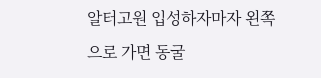알터고원 입성하자마자 왼쪽으로 가면 동굴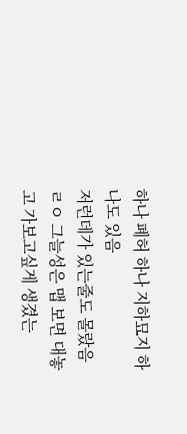하나 폐허 하나 지하묘지 하나도 있음
저런데가 있는줄도 몰랐음 ㄹㅇ 그늘성은 맵 보면 대놓고 가보고싶게 생겼는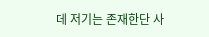데 저기는 존재한단 사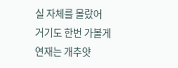실 자체를 몰랐어
거기도 한번 가볼게
연재는 개추얏